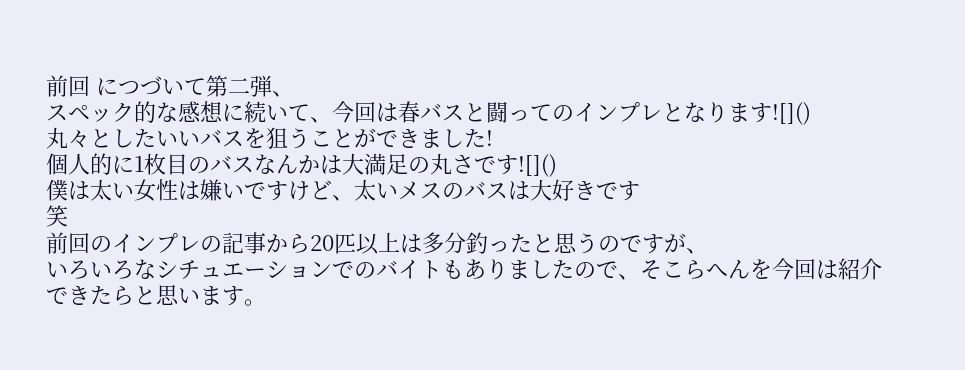前回 につづいて第二弾、
スペック的な感想に続いて、今回は春バスと闘ってのインプレとなります![]()
丸々としたいいバスを狙うことができました!
個人的に1枚目のバスなんかは大満足の丸さです![]()
僕は太い女性は嫌いですけど、太いメスのバスは大好きです
笑
前回のインプレの記事から20匹以上は多分釣ったと思うのですが、
いろいろなシチュエーションでのバイトもありましたので、そこらへんを今回は紹介できたらと思います。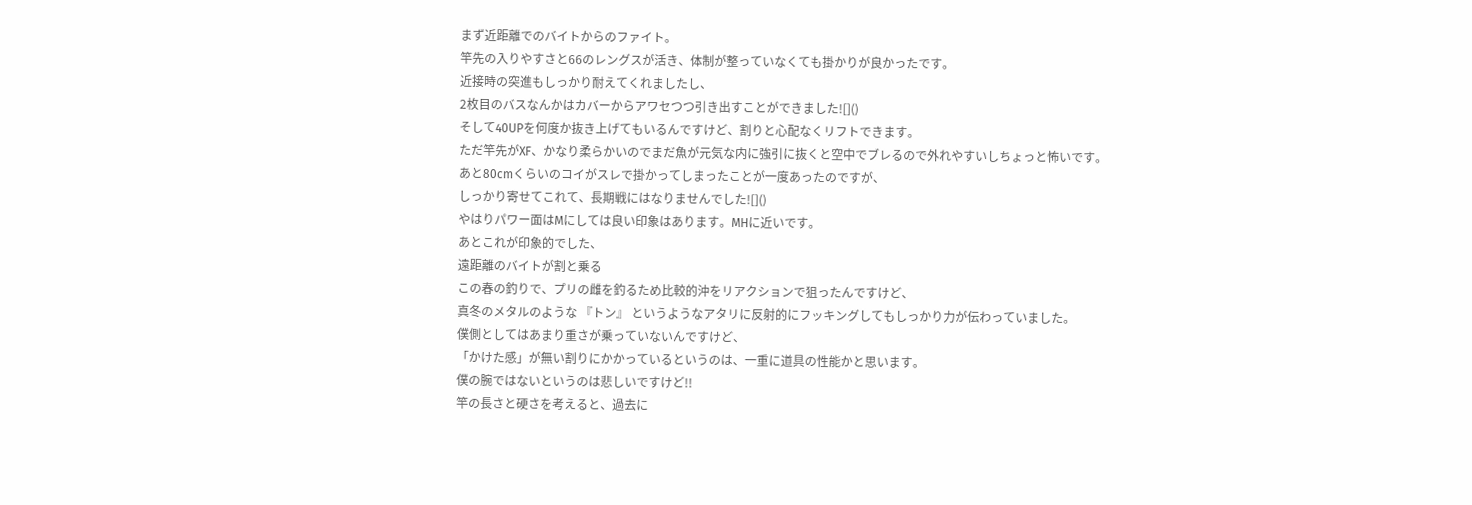まず近距離でのバイトからのファイト。
竿先の入りやすさと66のレングスが活き、体制が整っていなくても掛かりが良かったです。
近接時の突進もしっかり耐えてくれましたし、
2枚目のバスなんかはカバーからアワセつつ引き出すことができました![]()
そして40UPを何度か抜き上げてもいるんですけど、割りと心配なくリフトできます。
ただ竿先がXF、かなり柔らかいのでまだ魚が元気な内に強引に抜くと空中でブレるので外れやすいしちょっと怖いです。
あと80cmくらいのコイがスレで掛かってしまったことが一度あったのですが、
しっかり寄せてこれて、長期戦にはなりませんでした![]()
やはりパワー面はMにしては良い印象はあります。MHに近いです。
あとこれが印象的でした、
遠距離のバイトが割と乗る
この春の釣りで、プリの雌を釣るため比較的沖をリアクションで狙ったんですけど、
真冬のメタルのような 『トン』 というようなアタリに反射的にフッキングしてもしっかり力が伝わっていました。
僕側としてはあまり重さが乗っていないんですけど、
「かけた感」が無い割りにかかっているというのは、一重に道具の性能かと思います。
僕の腕ではないというのは悲しいですけど!!
竿の長さと硬さを考えると、過去に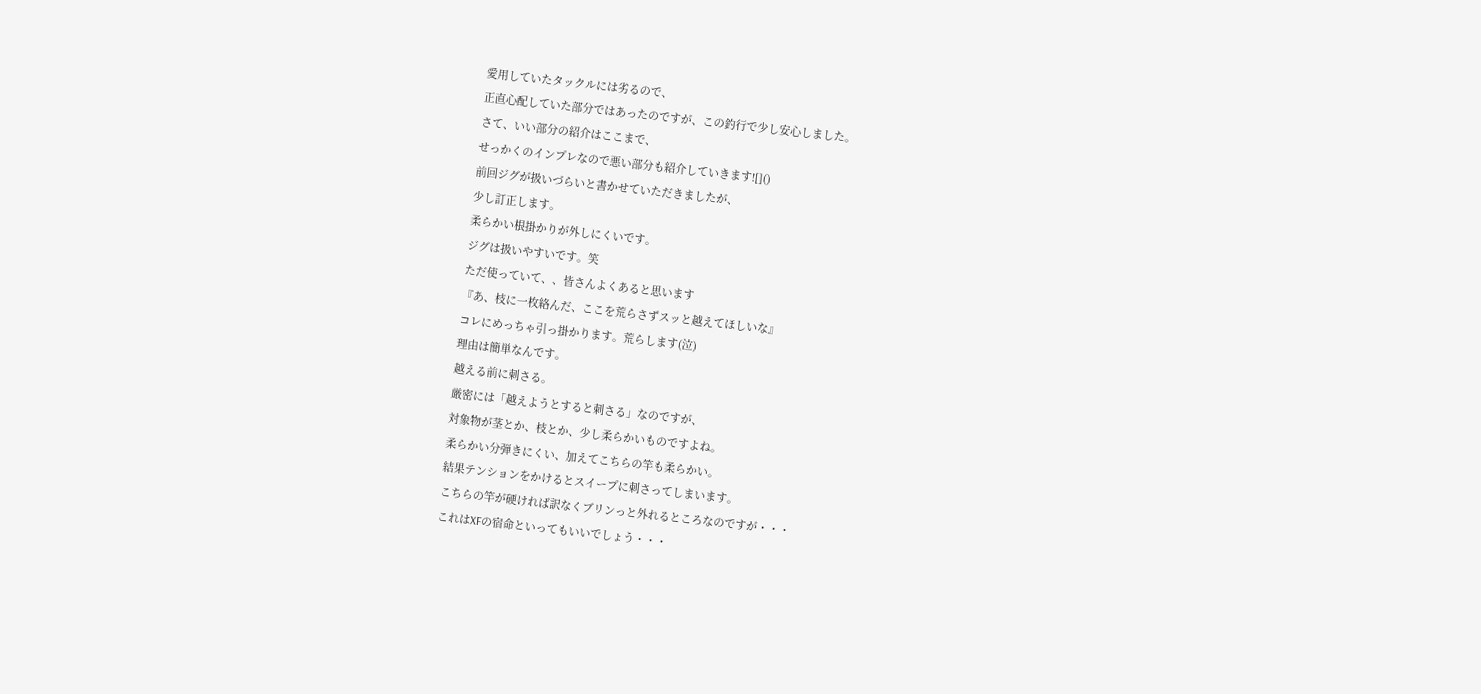愛用していたタックルには劣るので、
正直心配していた部分ではあったのですが、この釣行で少し安心しました。
さて、いい部分の紹介はここまで、
せっかくのインプレなので悪い部分も紹介していきます![]()
前回ジグが扱いづらいと書かせていただきましたが、
少し訂正します。
柔らかい根掛かりが外しにくいです。
ジグは扱いやすいです。笑
ただ使っていて、、皆さんよくあると思います
『あ、枝に一枚絡んだ、ここを荒らさずスッと越えてほしいな』
コレにめっちゃ引っ掛かります。荒らします(泣)
理由は簡単なんです。
越える前に刺さる。
厳密には「越えようとすると刺さる」なのですが、
対象物が茎とか、枝とか、少し柔らかいものですよね。
柔らかい分弾きにくい、加えてこちらの竿も柔らかい。
結果テンションをかけるとスイープに刺さってしまいます。
こちらの竿が硬ければ訳なくブリンっと外れるところなのですが・・・
これはXFの宿命といってもいいでしょう・・・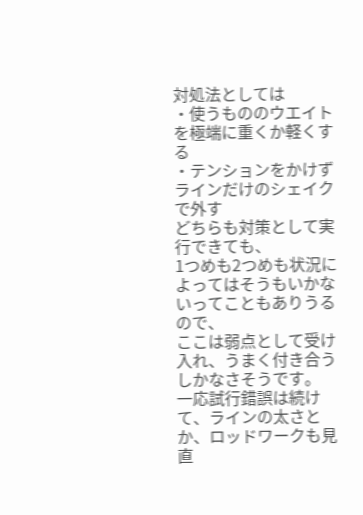対処法としては
・使うもののウエイトを極端に重くか軽くする
・テンションをかけずラインだけのシェイクで外す
どちらも対策として実行できても、
1つめも2つめも状況によってはそうもいかないってこともありうるので、
ここは弱点として受け入れ、うまく付き合うしかなさそうです。
一応試行錯誤は続けて、ラインの太さとか、ロッドワークも見直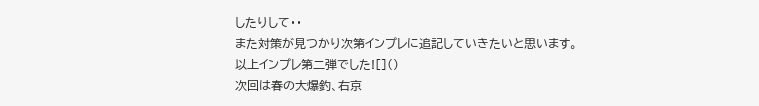したりして・・
また対策が見つかり次第インプレに追記していきたいと思います。
以上インプレ第二弾でした![]()
次回は春の大爆釣、右京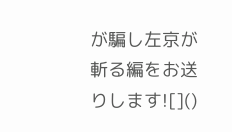が騙し左京が斬る編をお送りします![]()